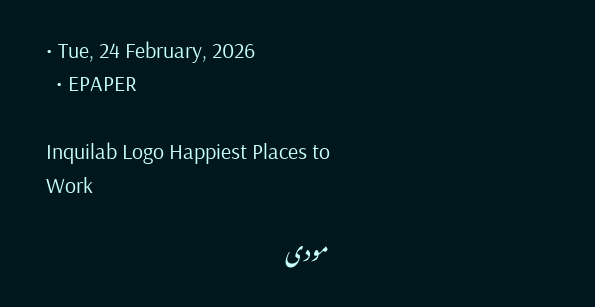• Tue, 24 February, 2026
  • EPAPER

Inquilab Logo Happiest Places to Work

مودی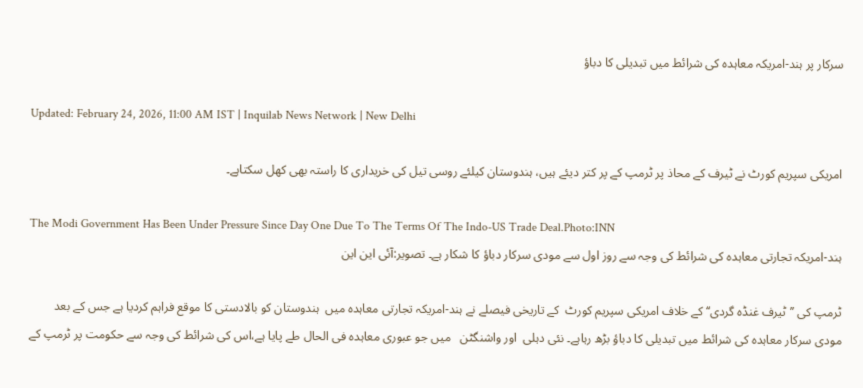سرکار پر ہند-امریکہ معاہدہ کی شرائط میں تبدیلی کا دباؤ

Updated: February 24, 2026, 11:00 AM IST | Inquilab News Network | New Delhi

امریکی سپریم کورٹ نے ٹیرف کے محاذ پر ٹرمپ کے پر کتر دیئے ہیں، ہندوستان کیلئے روسی تیل کی خریداری کا راستہ بھی کھل سکتاہے۔

The Modi Government Has Been Under Pressure Since Day One Due To The Terms Of The Indo-US Trade Deal.Photo:INN
ہند-امریکہ تجارتی معاہدہ کی شرائط کی وجہ سے روز اول سے مودی سرکار دباؤ کا شکار ہے۔ تصویر:آئی این این

ٹرمپ کی ’’ٹیرف غنڈہ گردی‘‘ کے خلاف امریکی سپریم کورٹ  کے تاریخی فیصلے نے ہند-امریکہ تجارتی معاہدہ میں  ہندوستان کو بالادستی کا موقع فراہم کردیا ہے جس کے بعد مودی سرکار معاہدہ کی شرائط میں تبدیلی کا دباؤ بڑھ رہاہے۔ نئی دہلی  اور واشنگٹن   میں جو عبوری معاہدہ فی الحال طے پایا ہے،اس کی شرائط کی وجہ سے حکومت پر ٹرمپ کے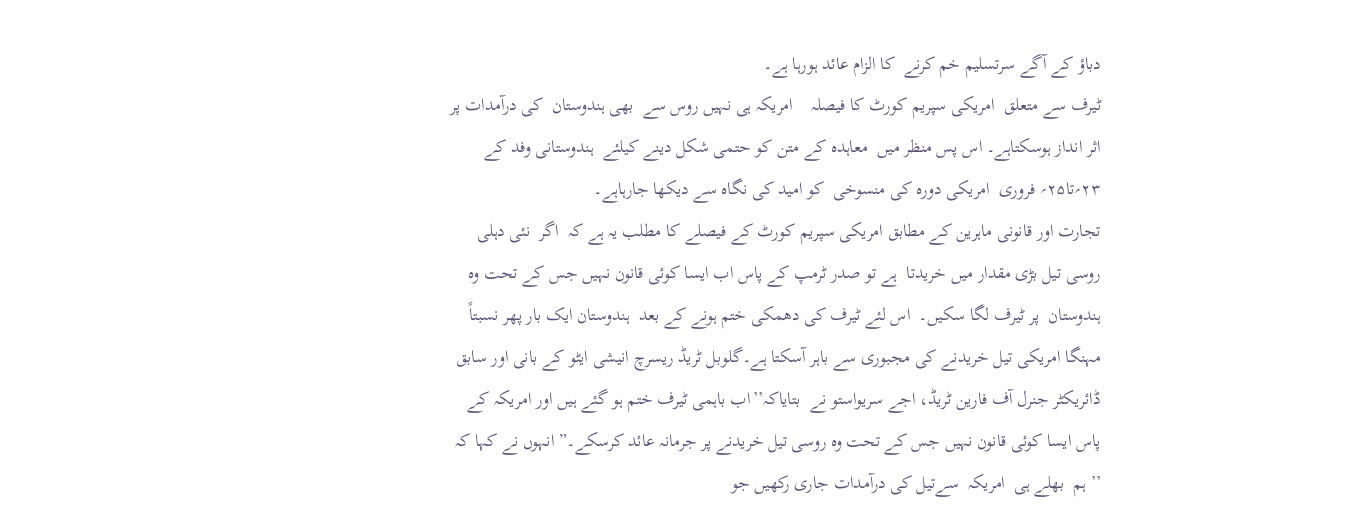دباؤ کے آگے سرتسلیم خم کرنے  کا الزام عائد ہورہا ہے۔
ٹیرف سے متعلق  امریکی سپریم کورٹ کا فیصلہ    امریکہ ہی نہیں روس سے  بھی ہندوستان  کی درآمدات پر اثر انداز ہوسکتاہے۔ اس پس منظر میں  معاہدہ کے متن کو حتمی شکل دینے کیلئے  ہندوستانی وفد کے ۲۳؍تا۲۵؍ فروری  امریکی دورہ کی منسوخی  کو امید کی نگاہ سے دیکھا جارہاہے۔
تجارت اور قانونی ماہرین کے مطابق امریکی سپریم کورٹ کے فیصلے کا مطلب یہ ہے کہ  اگر  نئی دہلی روسی تیل بڑی مقدار میں خریدتا  ہے تو صدر ٹرمپ کے پاس اب ایسا کوئی قانون نہیں جس کے تحت وہ ہندوستان  پر ٹیرف لگا سکیں۔  اس لئے ٹیرف کی دھمکی ختم ہونے کے بعد  ہندوستان ایک بار پھر نسبتاً مہنگا امریکی تیل خریدنے کی مجبوری سے باہر آسکتا ہے۔گلوبل ٹریڈ ریسرچ انیشی ایٹو کے بانی اور سابق  ڈائریکٹر جنرل آف فارین ٹریڈ، اجے سریواستو نے  بتایاکہ’’اب باہمی ٹیرف ختم ہو گئے ہیں اور امریکہ کے پاس ایسا کوئی قانون نہیں جس کے تحت وہ روسی تیل خریدنے پر جرمانہ عائد کرسکے۔” انہوں نے کہا کہ ’’ ہم  بھلے ہی  امریکہ  سےتیل کی درآمدات جاری رکھیں جو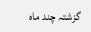گزشتہ چند ماہ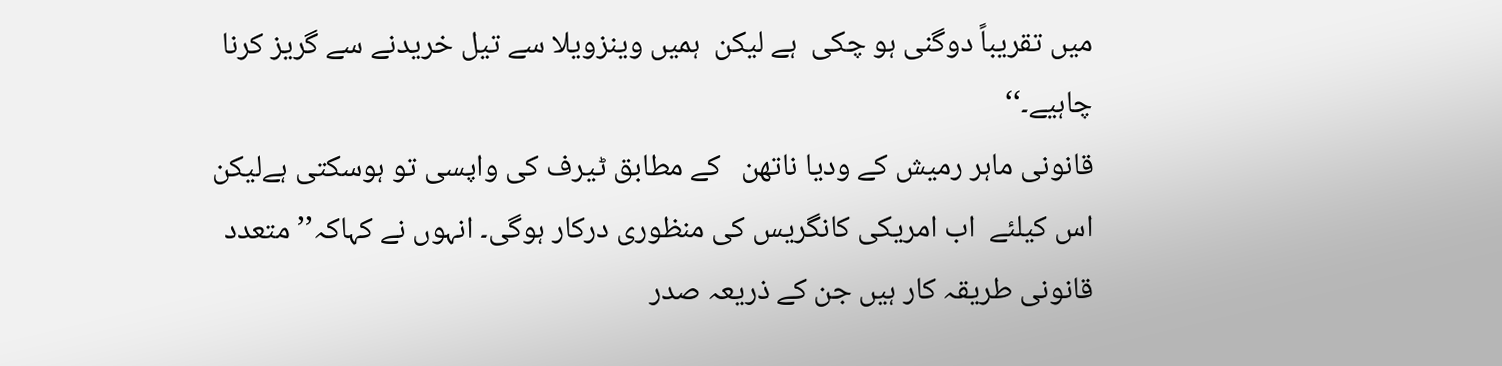میں تقریباً دوگنی ہو چکی  ہے لیکن  ہمیں وینزویلا سے تیل خریدنے سے گریز کرنا چاہیے۔‘‘
قانونی ماہر رمیش کے ودیا ناتھن   کے مطابق ٹیرف کی واپسی تو ہوسکتی ہےلیکن اس کیلئے  اب امریکی کانگریس کی منظوری درکار ہوگی۔ انہوں نے کہاکہ’’متعدد قانونی طریقہ کار ہیں جن کے ذریعہ صدر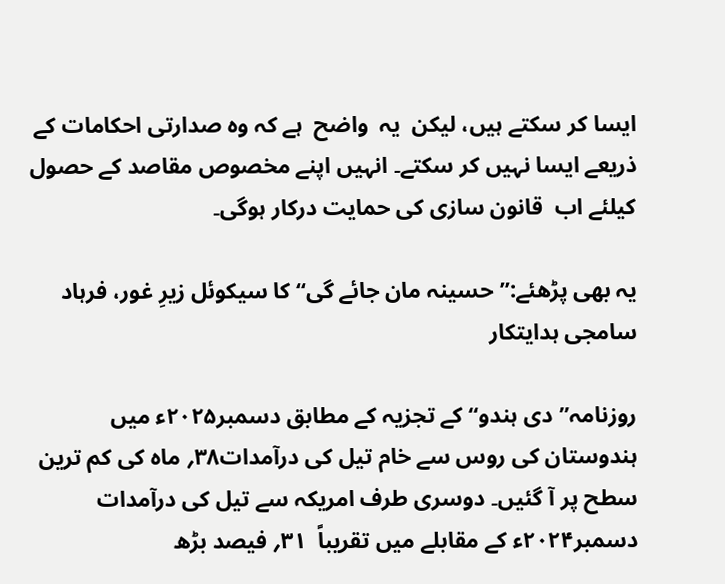ایسا کر سکتے ہیں، لیکن  یہ  واضح  ہے کہ وہ صدارتی احکامات کے ذریعے ایسا نہیں کر سکتے۔ انہیں اپنے مخصوص مقاصد کے حصول کیلئے اب  قانون سازی کی حمایت درکار ہوگی۔

یہ بھی پڑھئے:’’حسینہ مان جائے گی‘‘ کا سیکوئل زیرِ غور، فرہاد سامجی ہدایتکار

روزنامہ’’دی ہندو‘‘کے تجزیہ کے مطابق دسمبر۲۰۲۵ء میں ہندوستان کی روس سے خام تیل کی درآمدات۳۸؍ ماہ کی کم ترین سطح پر آ گئیں۔ دوسری طرف امریکہ سے تیل کی درآمدات دسمبر۲۰۲۴ء کے مقابلے میں تقریباً  ۳۱؍ فیصد بڑھ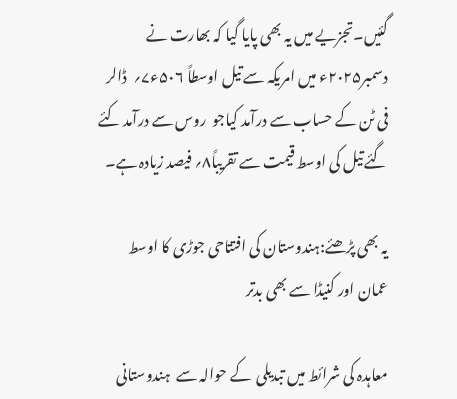گئیں۔تجزیے میں یہ بھی پایا گیا کہ بھارت نے دسمبر۲۰۲۵ء میں امریکہ سے تیل اوسطاً ۵۰۶ء۷؍  ڈالر فی ٹن کے حساب سے درآمد کیاجو  روس سے درآمد کئے گئے تیل کی اوسط قیمت سے تقریباً۸؍ فیصد زیادہ ہے۔

یہ بھی پڑھئے:ہندوستان کی افتتاحی جوڑی کا اوسط عمان اور کنیڈا سے بھی بدتر

معاہدہ کی شرائط میں تبدیلی  کے حوالہ سے  ہندوستانی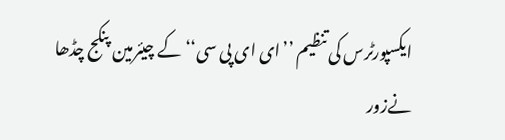ایکسپورٹرس کی تنظیم ’’ای ای پی سی‘‘ کے چیئرمین پنکج چڈھا نےزور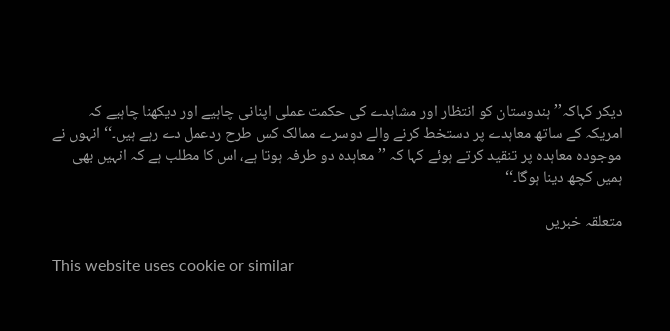دیکر کہاکہ’’ ہندوستان کو انتظار اور مشاہدے کی حکمت عملی اپنانی چاہیے اور دیکھنا چاہیے کہ امریکہ کے ساتھ معاہدے پر دستخط کرنے والے دوسرے ممالک کس طرح ردعمل دے رہے ہیں۔‘‘ انہوں نے موجودہ معاہدہ پر تنقید کرتے ہوئے کہا کہ ’’ معاہدہ دو طرفہ ہوتا ہے، اس کا مطلب ہے کہ انہیں بھی ہمیں کچھ دینا ہوگا۔‘‘

متعلقہ خبریں

This website uses cookie or similar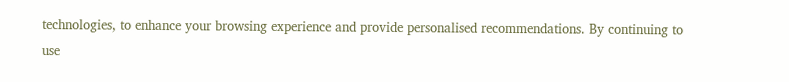technologies, to enhance your browsing experience and provide personalised recommendations. By continuing to use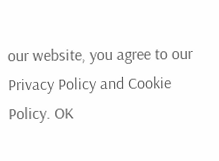our website, you agree to our Privacy Policy and Cookie Policy. OK